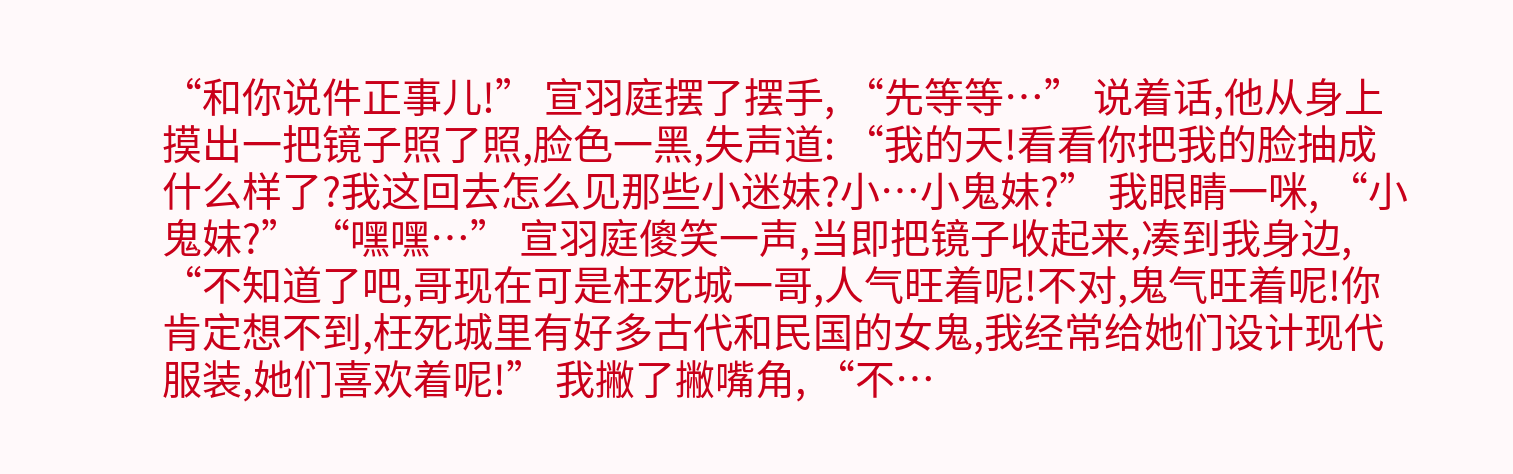“和你说件正事儿!” 宣羽庭摆了摆手, “先等等…” 说着话,他从身上摸出一把镜子照了照,脸色一黑,失声道: “我的天!看看你把我的脸抽成什么样了?我这回去怎么见那些小迷妹?小…小鬼妹?” 我眼睛一咪, “小鬼妹?” “嘿嘿…” 宣羽庭傻笑一声,当即把镜子收起来,凑到我身边, “不知道了吧,哥现在可是枉死城一哥,人气旺着呢!不对,鬼气旺着呢!你肯定想不到,枉死城里有好多古代和民国的女鬼,我经常给她们设计现代服装,她们喜欢着呢!” 我撇了撇嘴角, “不…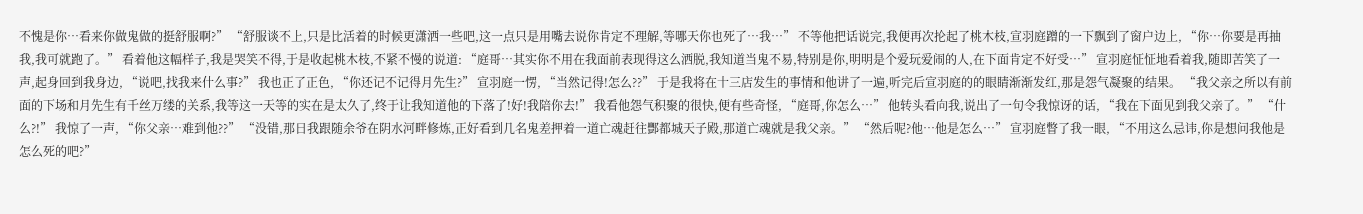不愧是你…看来你做鬼做的挺舒服啊?” “舒服谈不上,只是比活着的时候更潇洒一些吧,这一点只是用嘴去说你肯定不理解,等哪天你也死了…我…” 不等他把话说完,我便再次抡起了桃木枝,宣羽庭蹭的一下飘到了窗户边上, “你…你要是再抽我,我可就跑了。” 看着他这幅样子,我是哭笑不得,于是收起桃木枝,不紧不慢的说道: “庭哥…其实你不用在我面前表现得这么洒脱,我知道当鬼不易,特别是你,明明是个爱玩爱闹的人,在下面肯定不好受…” 宣羽庭怔怔地看着我,随即苦笑了一声,起身回到我身边, “说吧,找我来什么事?” 我也正了正色, “你还记不记得月先生?” 宣羽庭一愣, “当然记得!怎么??” 于是我将在十三店发生的事情和他讲了一遍,听完后宣羽庭的的眼睛渐渐发红,那是怨气凝聚的结果。 “我父亲之所以有前面的下场和月先生有千丝万缕的关系,我等这一天等的实在是太久了,终于让我知道他的下落了!好!我陪你去!” 我看他怨气积聚的很快,便有些奇怪, “庭哥,你怎么…” 他转头看向我,说出了一句令我惊讶的话, “我在下面见到我父亲了。” “什么?!” 我惊了一声, “你父亲…难到他??” “没错,那日我跟随余爷在阴水河畔修炼,正好看到几名鬼差押着一道亡魂赶往酆都城天子殿,那道亡魂就是我父亲。” “然后呢?他…他是怎么…” 宣羽庭瞥了我一眼, “不用这么忌讳,你是想问我他是怎么死的吧?”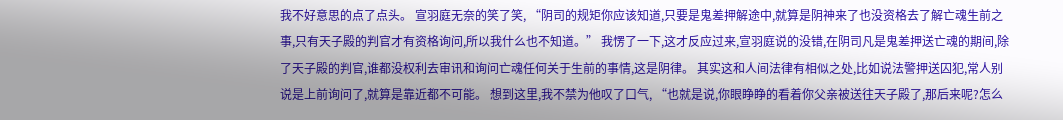我不好意思的点了点头。 宣羽庭无奈的笑了笑, “阴司的规矩你应该知道,只要是鬼差押解途中,就算是阴神来了也没资格去了解亡魂生前之事,只有天子殿的判官才有资格询问,所以我什么也不知道。” 我愣了一下,这才反应过来,宣羽庭说的没错,在阴司凡是鬼差押送亡魂的期间,除了天子殿的判官,谁都没权利去审讯和询问亡魂任何关于生前的事情,这是阴律。 其实这和人间法律有相似之处,比如说法警押送囚犯,常人别说是上前询问了,就算是靠近都不可能。 想到这里,我不禁为他叹了口气, “也就是说,你眼睁睁的看着你父亲被送往天子殿了,那后来呢?怎么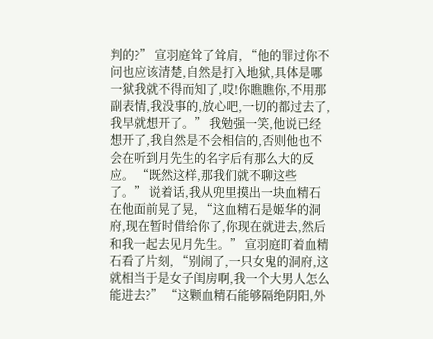判的?” 宣羽庭耸了耸肩, “他的罪过你不问也应该清楚,自然是打入地狱,具体是哪一狱我就不得而知了,哎!你瞧瞧你,不用那副表情,我没事的,放心吧,一切的都过去了,我早就想开了。” 我勉强一笑,他说已经想开了,我自然是不会相信的,否则他也不会在听到月先生的名字后有那么大的反应。 “既然这样,那我们就不聊这些了。” 说着话,我从兜里摸出一块血精石在他面前晃了晃, “这血精石是姬华的洞府,现在暂时借给你了,你现在就进去,然后和我一起去见月先生。” 宣羽庭盯着血精石看了片刻, “别闹了,一只女鬼的洞府,这就相当于是女子闺房啊,我一个大男人怎么能进去?” “这颗血精石能够隔绝阴阳,外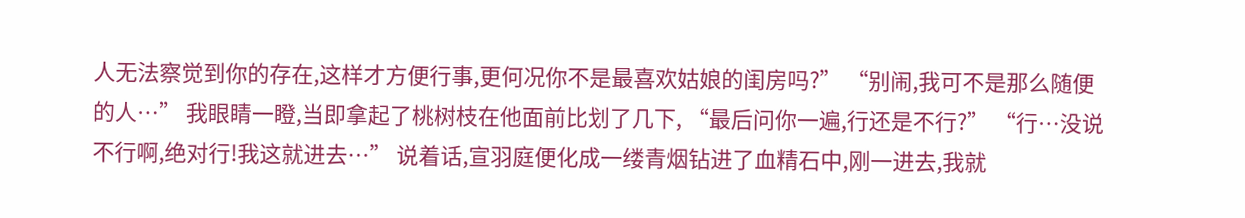人无法察觉到你的存在,这样才方便行事,更何况你不是最喜欢姑娘的闺房吗?” “别闹,我可不是那么随便的人…” 我眼睛一瞪,当即拿起了桃树枝在他面前比划了几下, “最后问你一遍,行还是不行?” “行…没说不行啊,绝对行!我这就进去…” 说着话,宣羽庭便化成一缕青烟钻进了血精石中,刚一进去,我就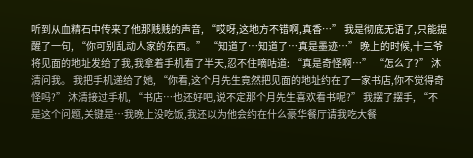听到从血精石中传来了他那贱贱的声音, “哎呀,这地方不错啊,真香…” 我是彻底无语了,只能提醒了一句, “你可别乱动人家的东西。” “知道了…知道了…真是墨迹…” 晚上的时候,十三爷将见面的地址发给了我,我拿着手机看了半天,忍不住嘀咕道: “真是奇怪啊…” “怎么了?” 沐清问我。 我把手机递给了她, “你看,这个月先生竟然把见面的地址约在了一家书店,你不觉得奇怪吗?” 沐清接过手机, “书店…也还好吧,说不定那个月先生喜欢看书呢?” 我摆了摆手, “不是这个问题,关键是…我晚上没吃饭,我还以为他会约在什么豪华餐厅请我吃大餐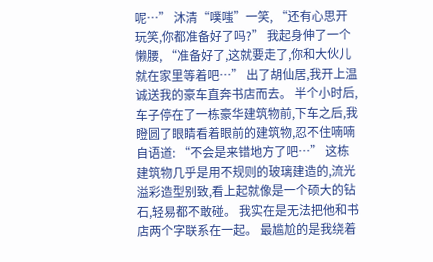呢…” 沐清“噗嗤”一笑, “还有心思开玩笑,你都准备好了吗?” 我起身伸了一个懒腰, “准备好了,这就要走了,你和大伙儿就在家里等着吧…” 出了胡仙居,我开上温诚送我的豪车直奔书店而去。 半个小时后,车子停在了一栋豪华建筑物前,下车之后,我瞪圆了眼睛看着眼前的建筑物,忍不住喃喃自语道: “不会是来错地方了吧…” 这栋建筑物几乎是用不规则的玻璃建造的,流光溢彩造型别致,看上起就像是一个硕大的钻石,轻易都不敢碰。 我实在是无法把他和书店两个字联系在一起。 最尴尬的是我绕着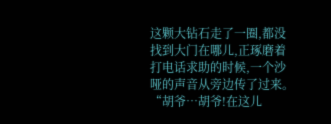这颗大钻石走了一圈,都没找到大门在哪儿,正琢磨着打电话求助的时候,一个沙哑的声音从旁边传了过来。 “胡爷…胡爷!在这儿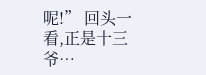呢!” 回头一看,正是十三爷…